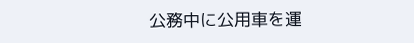公務中に公用車を運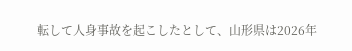転して人身事故を起こしたとして、山形県は2026年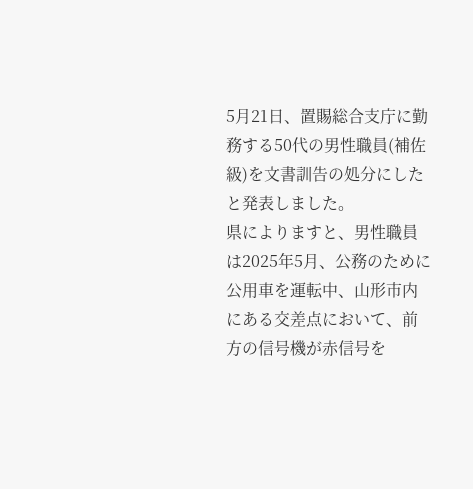5月21日、置賜総合支庁に勤務する50代の男性職員(補佐級)を文書訓告の処分にしたと発表しました。
県によりますと、男性職員は2025年5月、公務のために公用車を運転中、山形市内にある交差点において、前方の信号機が赤信号を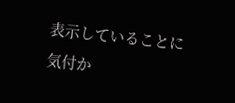表示していることに気付か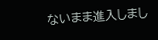ないまま進入しまし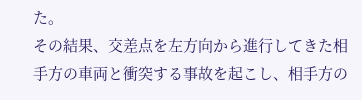た。
その結果、交差点を左方向から進行してきた相手方の車両と衝突する事故を起こし、相手方の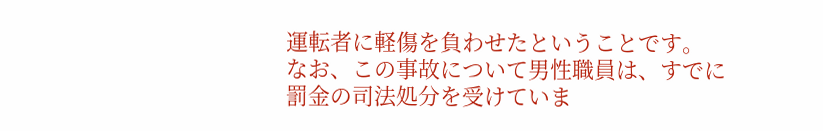運転者に軽傷を負わせたということです。
なお、この事故について男性職員は、すでに罰金の司法処分を受けていま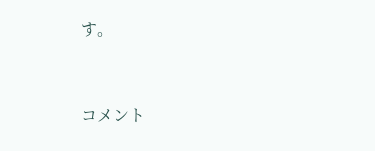す。


コメント